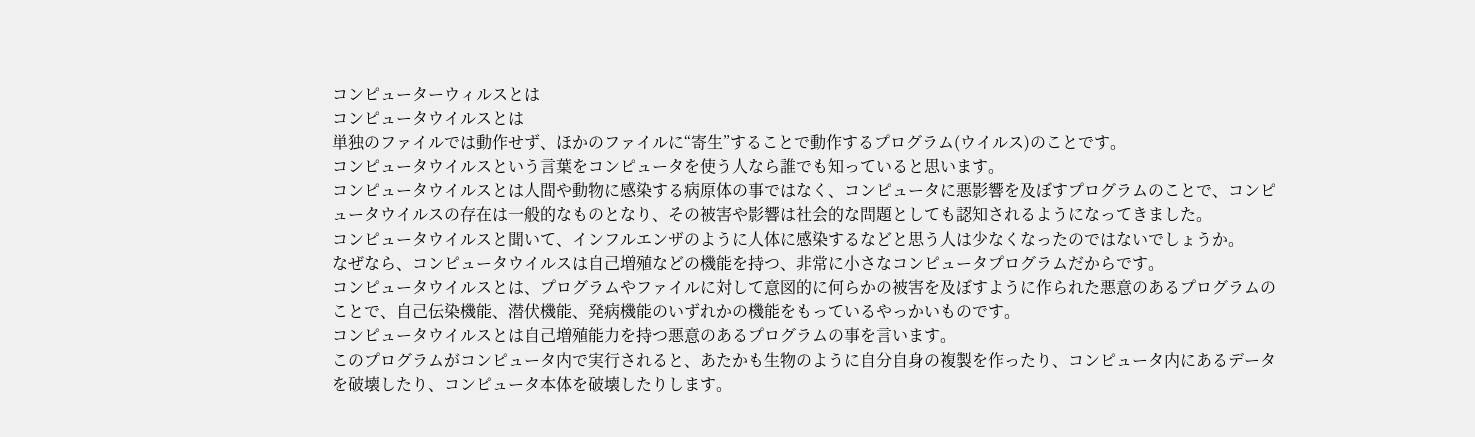コンピューターウィルスとは
コンピュータウイルスとは
単独のファイルでは動作せず、ほかのファイルに“寄生”することで動作するプログラム(ウイルス)のことです。
コンピュータウイルスという言葉をコンピュータを使う人なら誰でも知っていると思います。
コンピュータウイルスとは人間や動物に感染する病原体の事ではなく、コンピュータに悪影響を及ぼすプログラムのことで、コンピュータウイルスの存在は一般的なものとなり、その被害や影響は社会的な問題としても認知されるようになってきました。
コンピュータウイルスと聞いて、インフルエンザのように人体に感染するなどと思う人は少なくなったのではないでしょうか。
なぜなら、コンピュータウイルスは自己増殖などの機能を持つ、非常に小さなコンピュータプログラムだからです。
コンピュータウイルスとは、プログラムやファイルに対して意図的に何らかの被害を及ぼすように作られた悪意のあるプログラムのことで、自己伝染機能、潜伏機能、発病機能のいずれかの機能をもっているやっかいものです。
コンピュータウイルスとは自己増殖能力を持つ悪意のあるプログラムの事を言います。
このプログラムがコンピュータ内で実行されると、あたかも生物のように自分自身の複製を作ったり、コンピュータ内にあるデータを破壊したり、コンピュータ本体を破壊したりします。